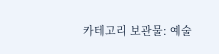카테고리 보관물: 예술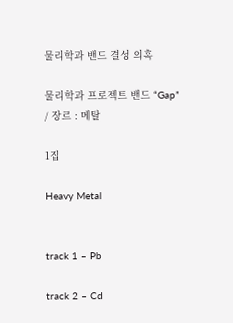물리학과 밴드 결성 의혹

물리학과 프로젝트 밴드 “Gap” / 장르 : 메탈

1집

Heavy Metal


track 1 – Pb

track 2 – Cd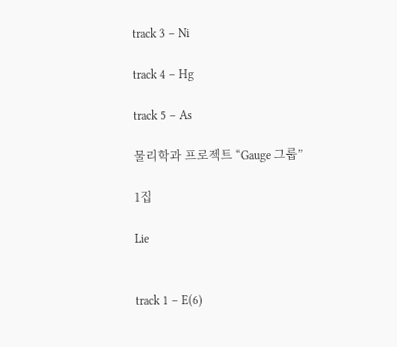track 3 – Ni

track 4 – Hg

track 5 – As

물리학과 프로젝트 “Gauge 그룹”

1집

Lie


track 1 – E(6)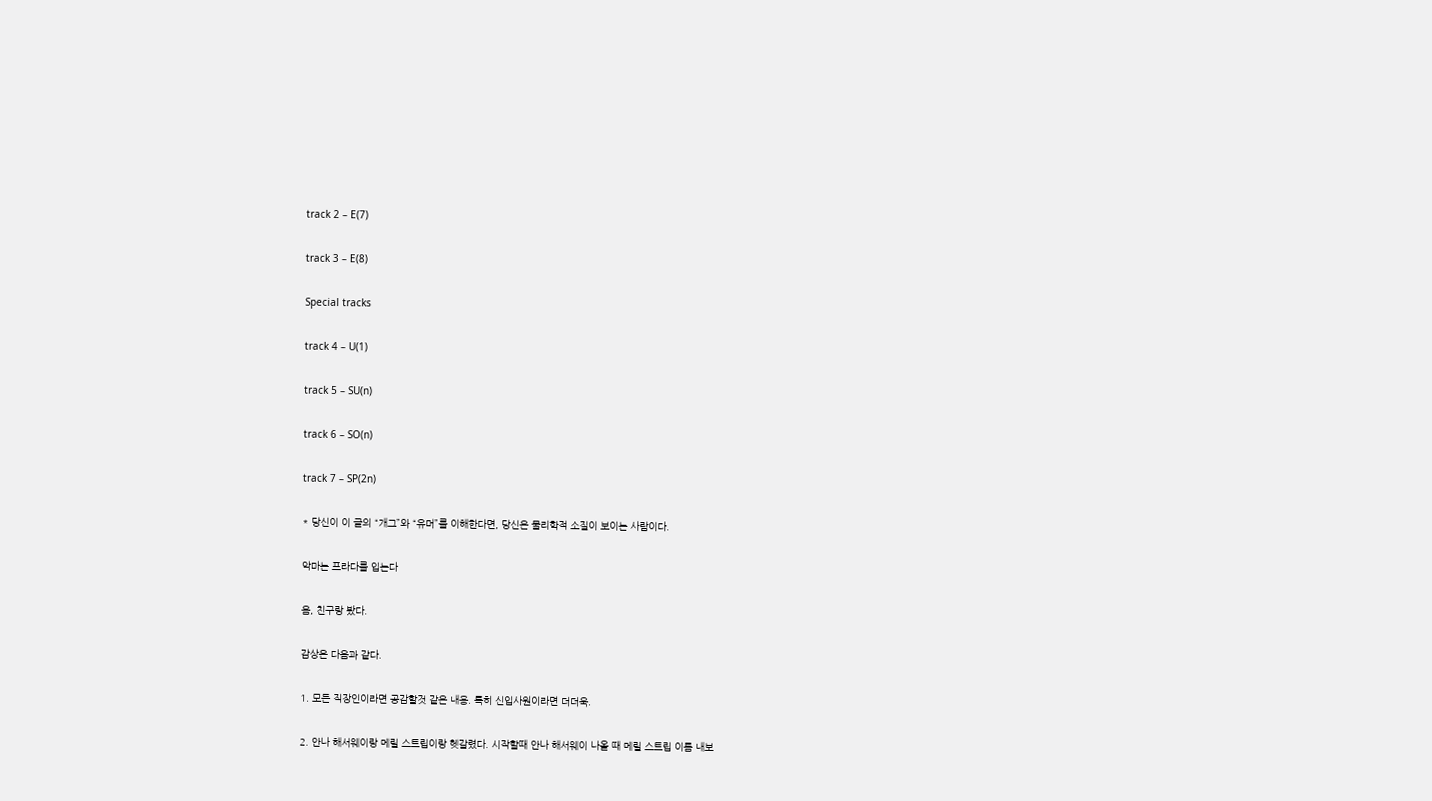track 2 – E(7)

track 3 – E(8)

Special tracks

track 4 – U(1)

track 5 – SU(n)

track 6 – SO(n)

track 7 – SP(2n)

* 당신이 이 글의 “개그”와 “유머”를 이해한다면, 당신은 물리학적 소질이 보이는 사람이다.

악마는 프라다를 입는다

음, 친구랑 봤다.

감상은 다음과 같다.

1. 모든 직장인이라면 공감할것 같은 내용. 특히 신입사원이라면 더더욱.

2. 안나 해서웨이랑 메릴 스트립이랑 헷갈렸다. 시작할때 안나 해서웨이 나올 때 메릴 스트립 이름 내보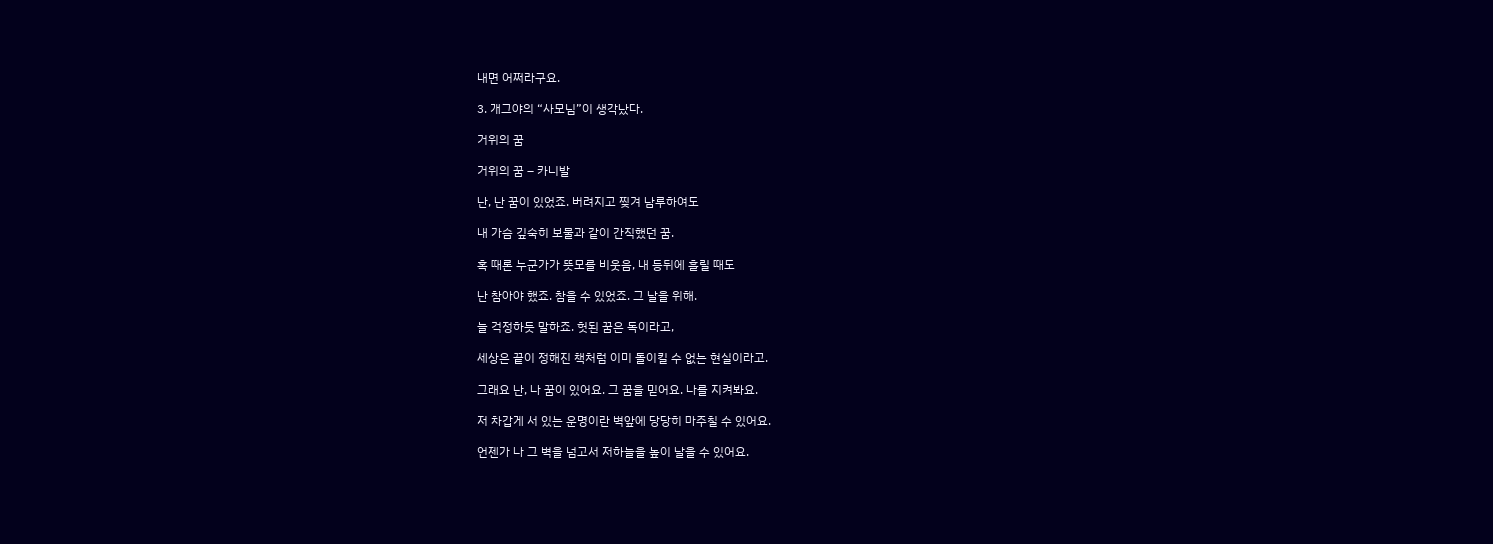내면 어쩌라구요.

3. 개그야의 “사모님”이 생각났다.

거위의 꿈

거위의 꿈 – 카니발

난, 난 꿈이 있었죠. 버려지고 찢겨 남루하여도

내 가슴 깊숙히 보물과 같이 간직했던 꿈.

혹 때론 누군가가 뜻모를 비웃음, 내 등뒤에 흘릴 때도

난 참아야 했죠. 참을 수 있었죠. 그 날을 위해.

늘 걱정하듯 말하죠. 헛된 꿈은 독이라고,

세상은 끝이 정해진 책처럼 이미 돌이킬 수 없는 현실이라고.

그래요 난, 나 꿈이 있어요. 그 꿈을 믿어요. 나를 지켜봐요.

저 차갑게 서 있는 운명이란 벽앞에 당당히 마주칠 수 있어요.

언젠가 나 그 벽을 넘고서 저하늘을 높이 날을 수 있어요.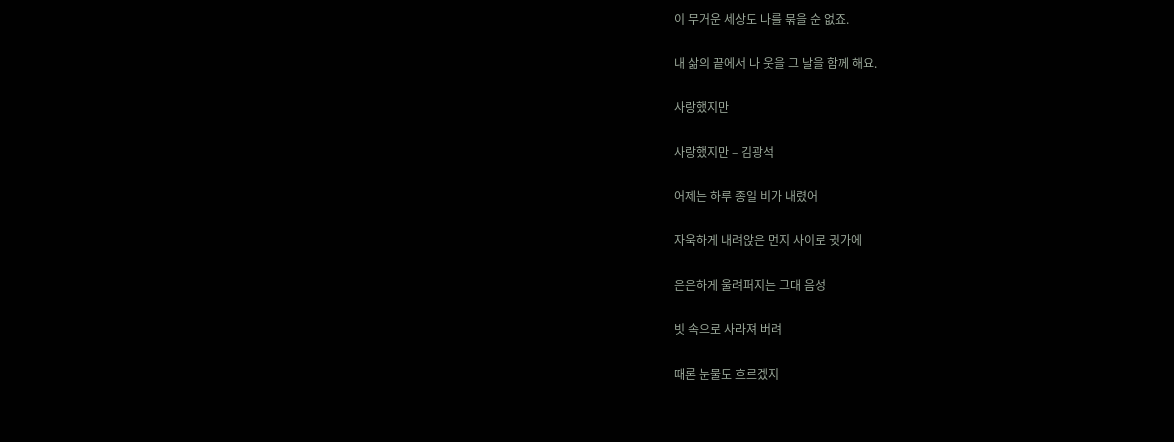이 무거운 세상도 나를 묶을 순 없죠.

내 삶의 끝에서 나 웃을 그 날을 함께 해요.

사랑했지만

사랑했지만 – 김광석

어제는 하루 종일 비가 내렸어

자욱하게 내려앉은 먼지 사이로 귓가에

은은하게 울려퍼지는 그대 음성

빗 속으로 사라져 버려

때론 눈물도 흐르겠지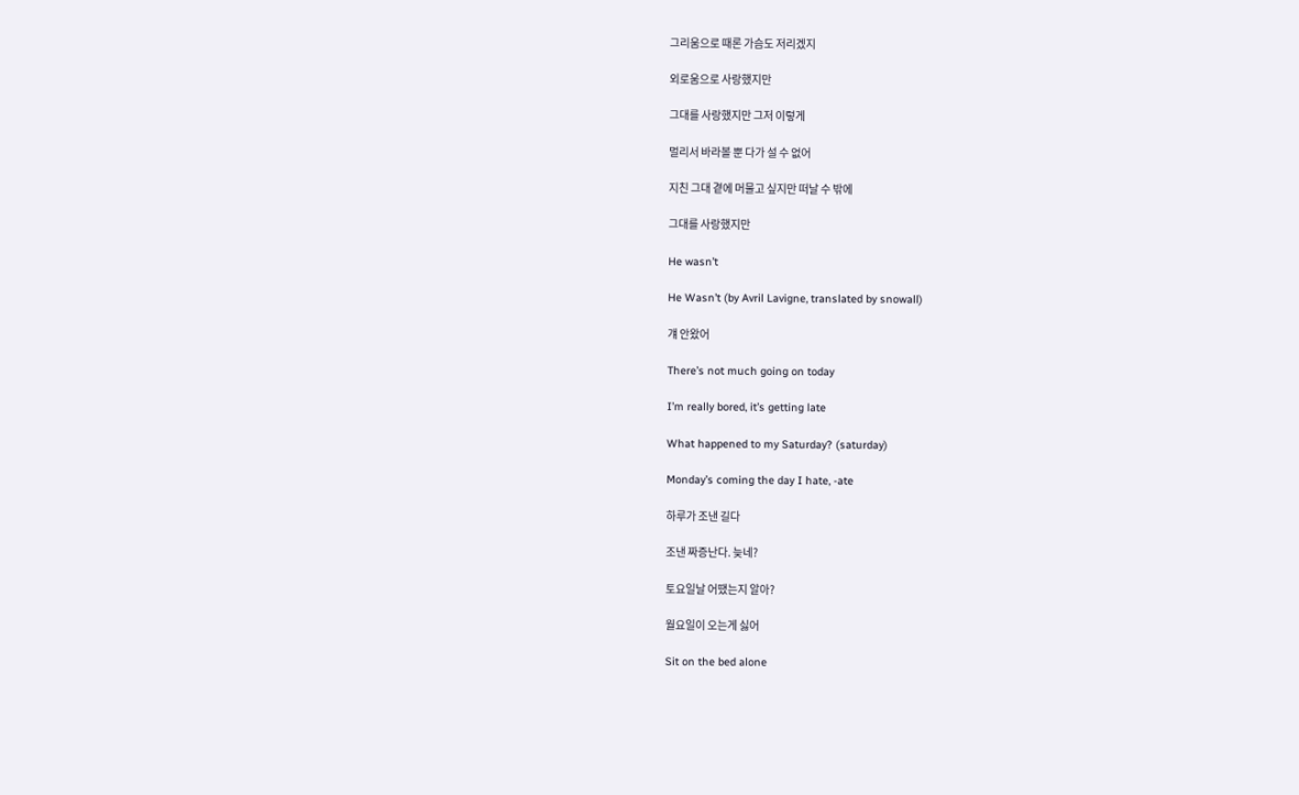그리움으로 때론 가슴도 저리겠지

외로움으로 사랑했지만

그대를 사랑했지만 그저 이렇게

멀리서 바라볼 뿐 다가 설 수 없어

지친 그대 곁에 머물고 싶지만 떠날 수 밖에

그대를 사랑했지만

He wasn’t

He Wasn’t (by Avril Lavigne, translated by snowall)

걔 안왔어

There’s not much going on today

I’m really bored, it’s getting late

What happened to my Saturday? (saturday)

Monday’s coming the day I hate, -ate

하루가 조낸 길다

조낸 짜증난다. 늦네?

토요일날 어땠는지 알아?

월요일이 오는게 싫어

Sit on the bed alone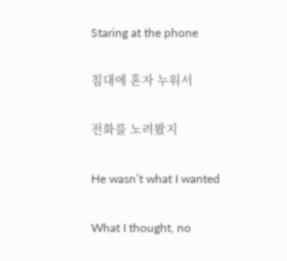Staring at the phone

침대에 혼자 누워서

전화를 노려봤지

He wasn’t what I wanted

What I thought, no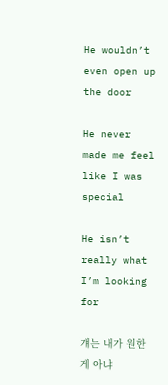He wouldn’t even open up the door

He never made me feel like I was special

He isn’t really what I’m looking for

걔는 내가 원한게 아냐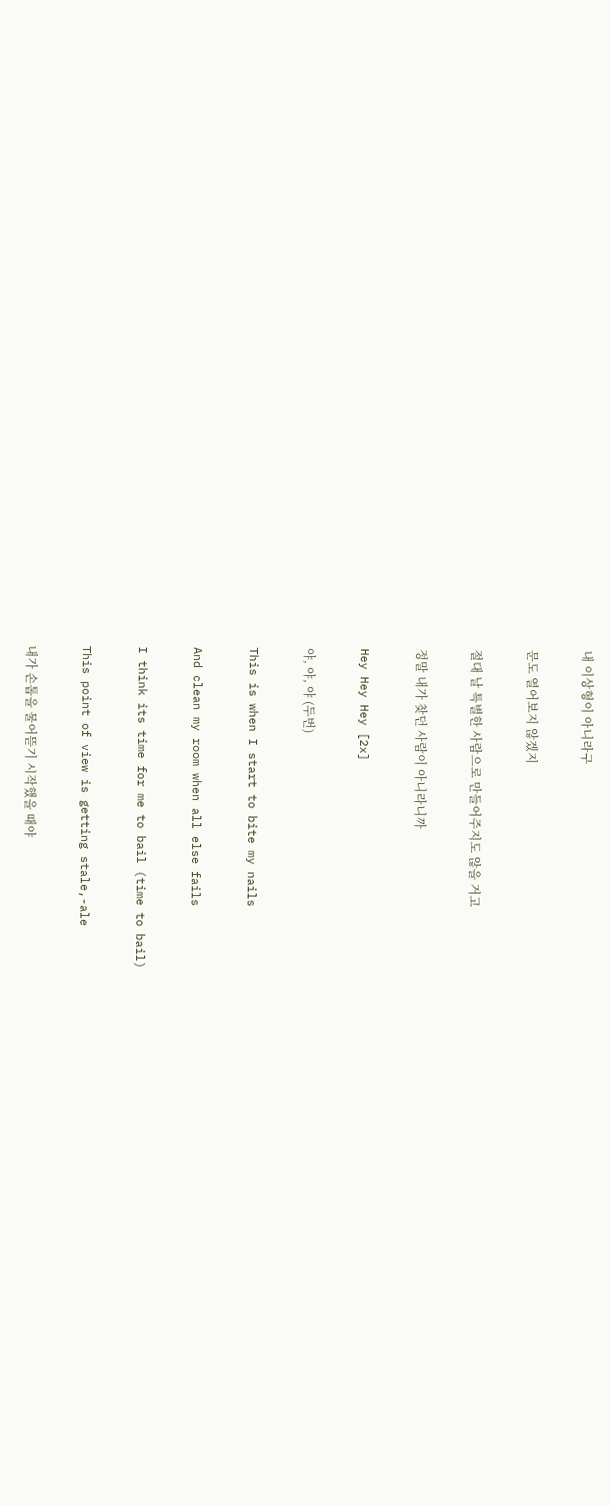내 이상형이 아니라구

문도 열어보지 않겠지

절대 날 특별한 사람으로 만들어주지도 않을 거고

정말 내가 찾던 사람이 아니라니까

Hey Hey Hey [2x]

야, 야, 야 (두번)

This is when I start to bite my nails

And clean my room when all else fails

I think its time for me to bail (time to bail)

This point of view is getting stale,-ale

내가 손톱을 물어뜯기 시작했을 때야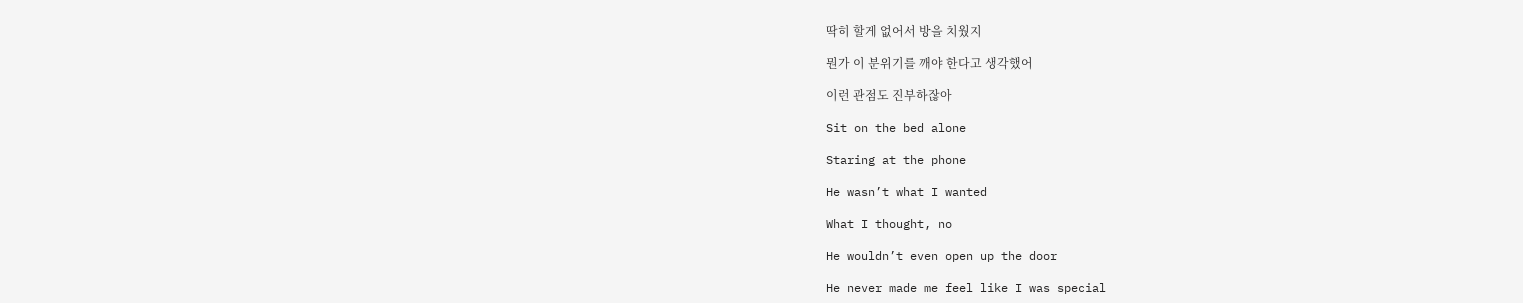딱히 할게 없어서 방을 치웠지

뭔가 이 분위기를 깨야 한다고 생각했어

이런 관점도 진부하잖아

Sit on the bed alone

Staring at the phone

He wasn’t what I wanted

What I thought, no

He wouldn’t even open up the door

He never made me feel like I was special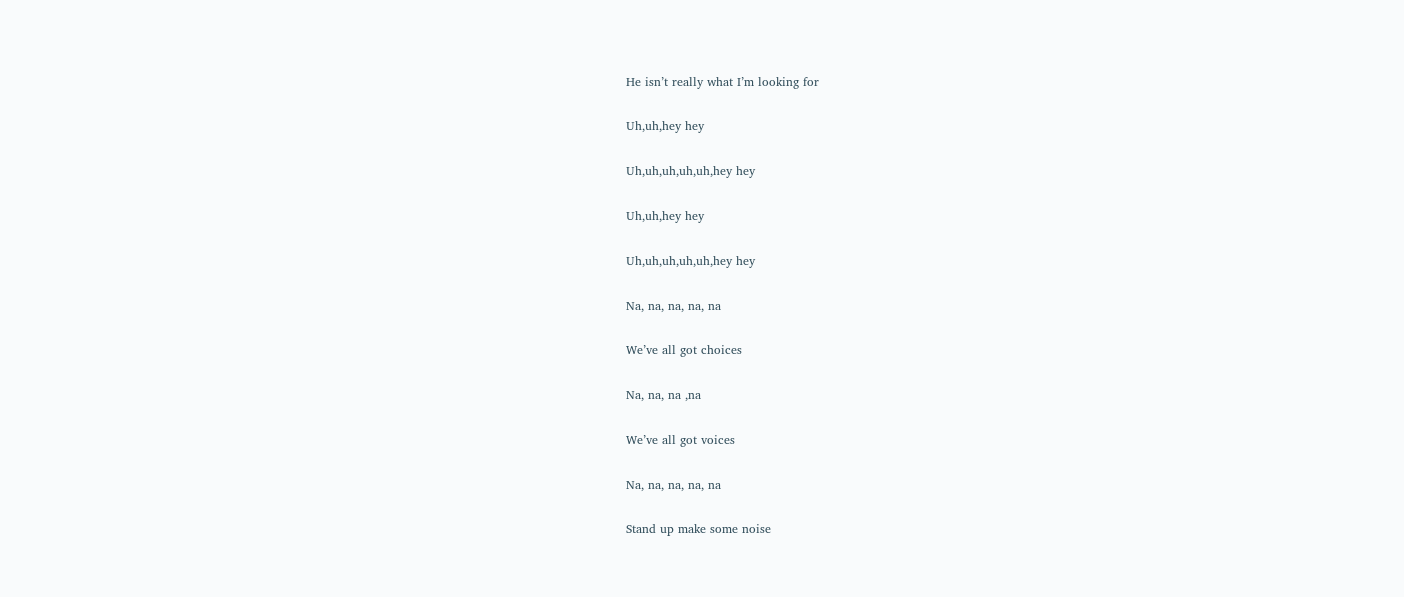He isn’t really what I’m looking for

Uh,uh,hey hey

Uh,uh,uh,uh,uh,hey hey

Uh,uh,hey hey

Uh,uh,uh,uh,uh,hey hey

Na, na, na, na, na

We’ve all got choices

Na, na, na ,na

We’ve all got voices

Na, na, na, na, na

Stand up make some noise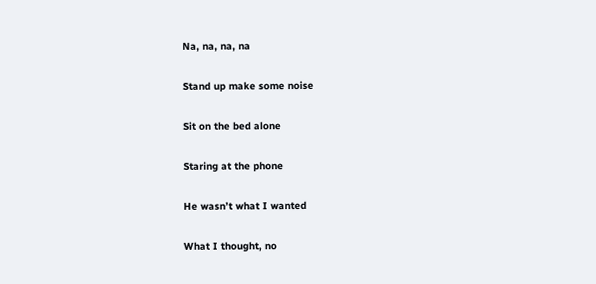Na, na, na, na

Stand up make some noise

Sit on the bed alone

Staring at the phone

He wasn’t what I wanted

What I thought, no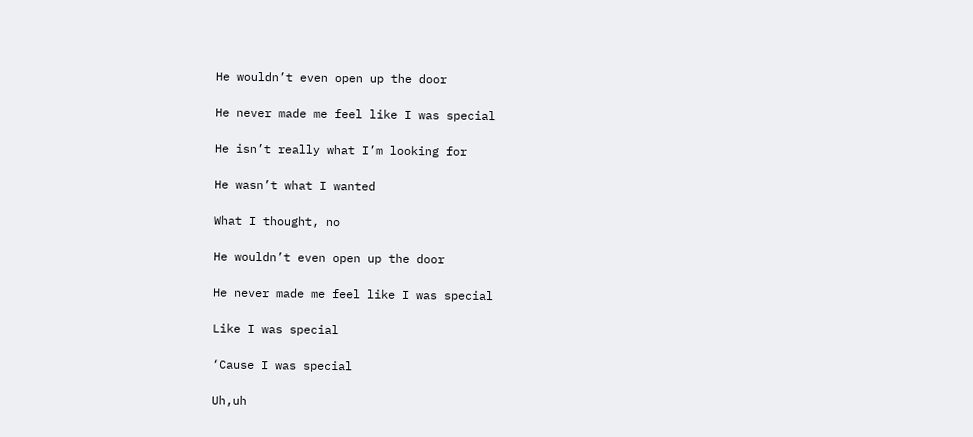He wouldn’t even open up the door

He never made me feel like I was special

He isn’t really what I’m looking for

He wasn’t what I wanted

What I thought, no

He wouldn’t even open up the door

He never made me feel like I was special

Like I was special

‘Cause I was special

Uh,uh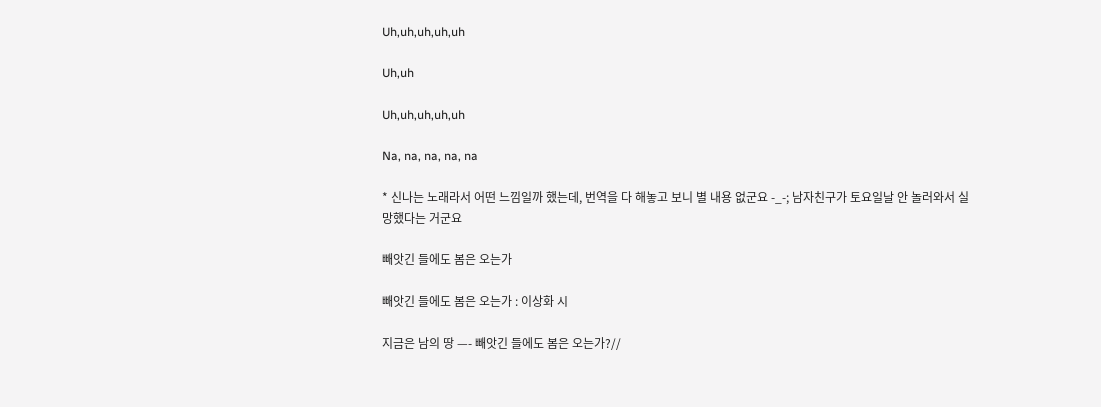Uh,uh,uh,uh,uh

Uh,uh

Uh,uh,uh,uh,uh

Na, na, na, na, na

* 신나는 노래라서 어떤 느낌일까 했는데, 번역을 다 해놓고 보니 별 내용 없군요 -_-; 남자친구가 토요일날 안 놀러와서 실망했다는 거군요

빼앗긴 들에도 봄은 오는가

빼앗긴 들에도 봄은 오는가 : 이상화 시

지금은 남의 땅 —- 빼앗긴 들에도 봄은 오는가?//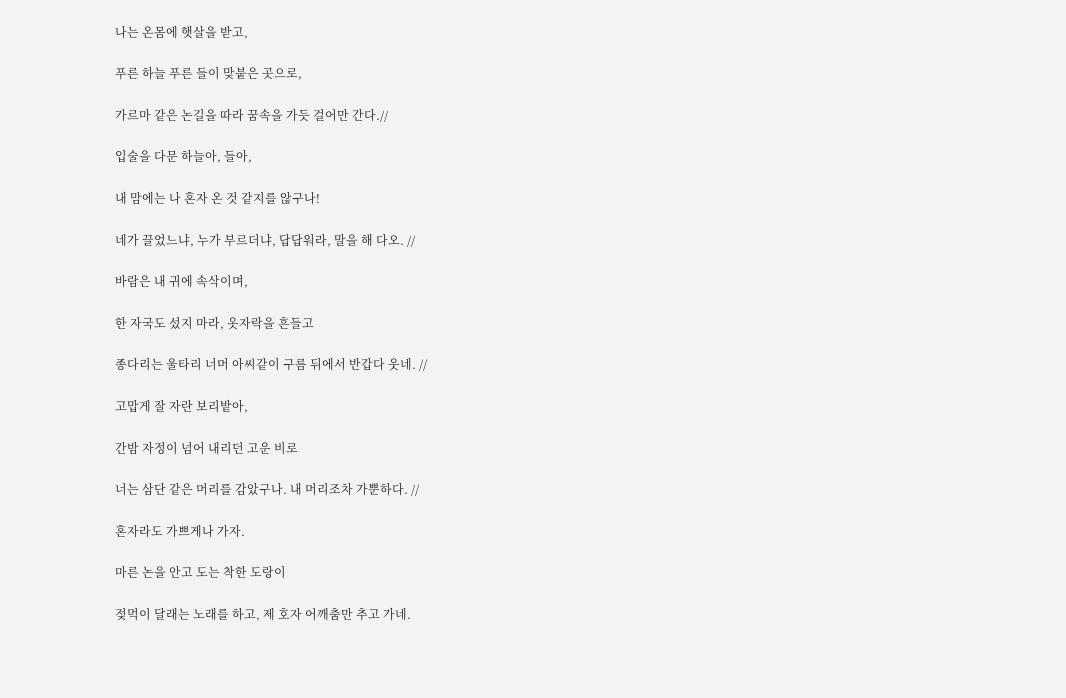나는 온몸에 햇살을 받고,

푸른 하늘 푸른 들이 맞붙은 곳으로,

가르마 같은 논길을 따라 꿈속을 가듯 걸어만 간다.//

입술을 다문 하늘아, 들아,

내 맘에는 나 혼자 온 것 같지를 않구나!

네가 끌었느냐, 누가 부르더냐, 답답워라, 말을 해 다오. //

바람은 내 귀에 속삭이며,

한 자국도 섰지 마라, 옷자락을 흔들고

종다리는 울타리 너머 아씨같이 구름 뒤에서 반갑다 웃네. //

고맙게 잘 자란 보리밭아,

간밤 자정이 넘어 내리던 고운 비로

너는 삼단 같은 머리를 감았구나. 내 머리조차 가뿐하다. //

혼자라도 가쁘게나 가자.

마른 논을 안고 도는 착한 도랑이

젖먹이 달래는 노래를 하고, 제 호자 어깨춤만 추고 가네.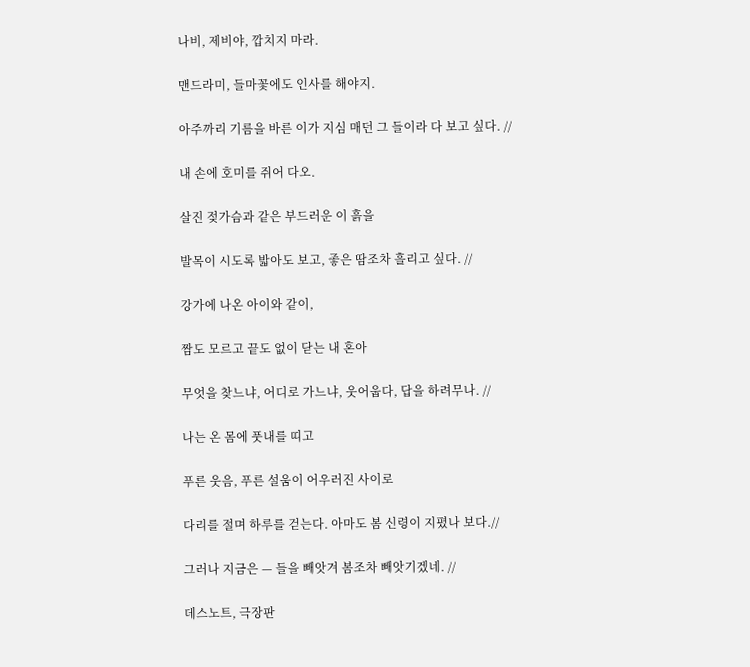나비, 제비야, 깝치지 마라.

맨드라미, 들마꽃에도 인사를 해야지.

아주까리 기름을 바른 이가 지심 매던 그 들이라 다 보고 싶다. //

내 손에 호미를 쥐어 다오.

살진 젖가슴과 같은 부드러운 이 흙을

발목이 시도록 밟아도 보고, 좋은 땀조차 흘리고 싶다. //

강가에 나온 아이와 같이,

짬도 모르고 끝도 없이 닫는 내 혼아

무엇을 찾느냐, 어디로 가느냐, 웃어웁다, 답을 하려무나. //

나는 온 몸에 풋내를 띠고

푸른 웃음, 푸른 설움이 어우러진 사이로

다리를 절며 하루를 걷는다. 아마도 봄 신령이 지폈나 보다.//

그러나 지금은 — 들을 빼앗겨 봄조차 빼앗기겠네. //

데스노트, 극장판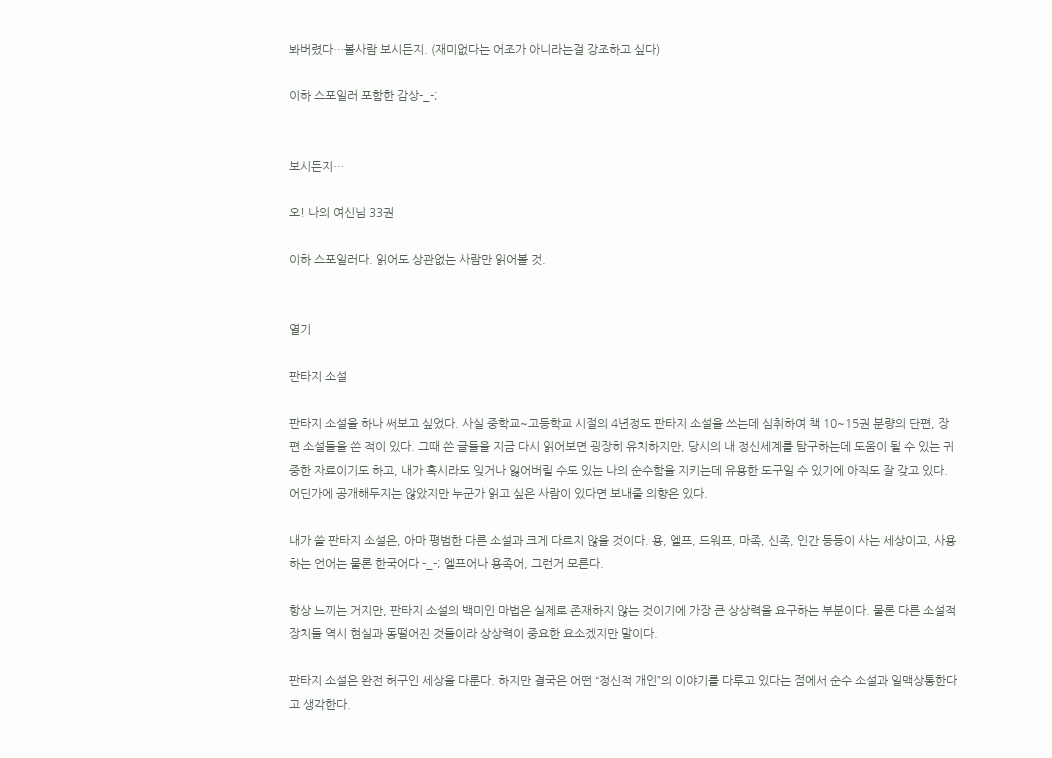봐버렸다…볼사람 보시든지. (재미없다는 어조가 아니라는걸 강조하고 싶다)

이하 스포일러 포함한 감상-_-;


보시든지…

오! 나의 여신님 33권

이하 스포일러다. 읽어도 상관없는 사람만 읽어볼 것.


열기

판타지 소설

판타지 소설을 하나 써보고 싶었다. 사실 중학교~고등학교 시절의 4년정도 판타지 소설을 쓰는데 심취하여 책 10~15권 분량의 단편, 장편 소설들을 쓴 적이 있다. 그때 쓴 글들을 지금 다시 읽어보면 굉장히 유치하지만, 당시의 내 정신세계를 탐구하는데 도움이 될 수 있는 귀중한 자료이기도 하고, 내가 혹시라도 잊거나 잃어버릴 수도 있는 나의 순수함을 지키는데 유용한 도구일 수 있기에 아직도 잘 갖고 있다. 어딘가에 공개해두지는 않았지만 누군가 읽고 싶은 사람이 있다면 보내줄 의향은 있다.

내가 쓸 판타지 소설은, 아마 평범한 다른 소설과 크게 다르지 않을 것이다. 용, 엘프, 드워프, 마족, 신족, 인간 등등이 사는 세상이고, 사용하는 언어는 물론 한국어다 -_-; 엘프어나 용족어, 그런거 모른다.

항상 느끼는 거지만, 판타지 소설의 백미인 마법은 실제로 존재하지 않는 것이기에 가장 큰 상상력을 요구하는 부분이다. 물론 다른 소설적 장치들 역시 현실과 동떨어진 것들이라 상상력이 중요한 요소겠지만 말이다.

판타지 소설은 완전 허구인 세상을 다룬다. 하지만 결국은 어떤 “정신적 개인”의 이야기를 다루고 있다는 점에서 순수 소설과 일맥상통한다고 생각한다.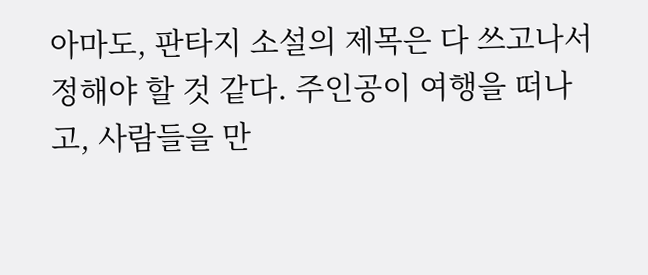아마도, 판타지 소설의 제목은 다 쓰고나서 정해야 할 것 같다. 주인공이 여행을 떠나고, 사람들을 만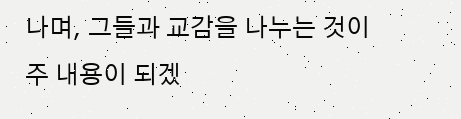나며, 그들과 교감을 나누는 것이 주 내용이 되겠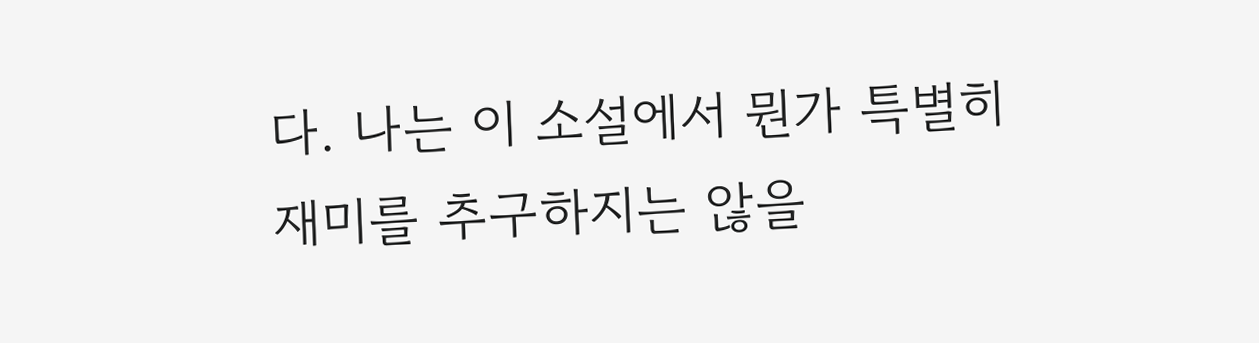다. 나는 이 소설에서 뭔가 특별히 재미를 추구하지는 않을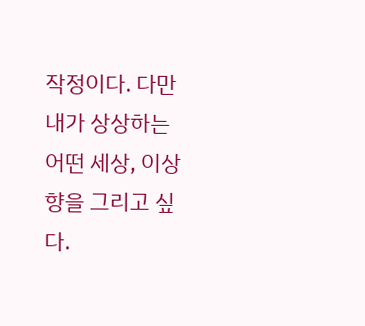작정이다. 다만 내가 상상하는 어떤 세상, 이상향을 그리고 싶다.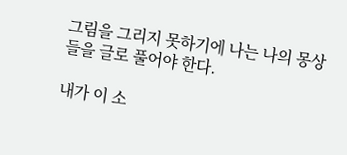그림을 그리지 못하기에 나는 나의 몽상들을 글로 풀어야 한다.

내가 이 소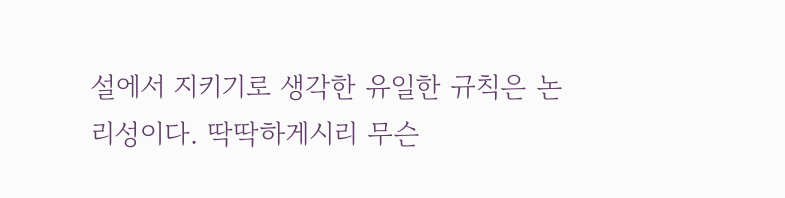설에서 지키기로 생각한 유일한 규칙은 논리성이다. 딱딱하게시리 무슨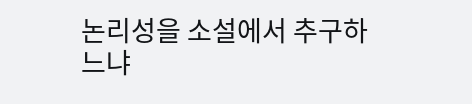논리성을 소설에서 추구하느냐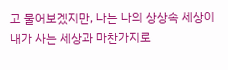고 물어보겠지만, 나는 나의 상상속 세상이 내가 사는 세상과 마찬가지로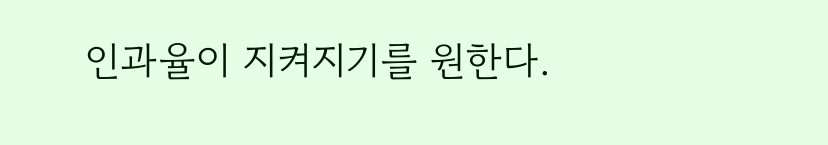인과율이 지켜지기를 원한다.